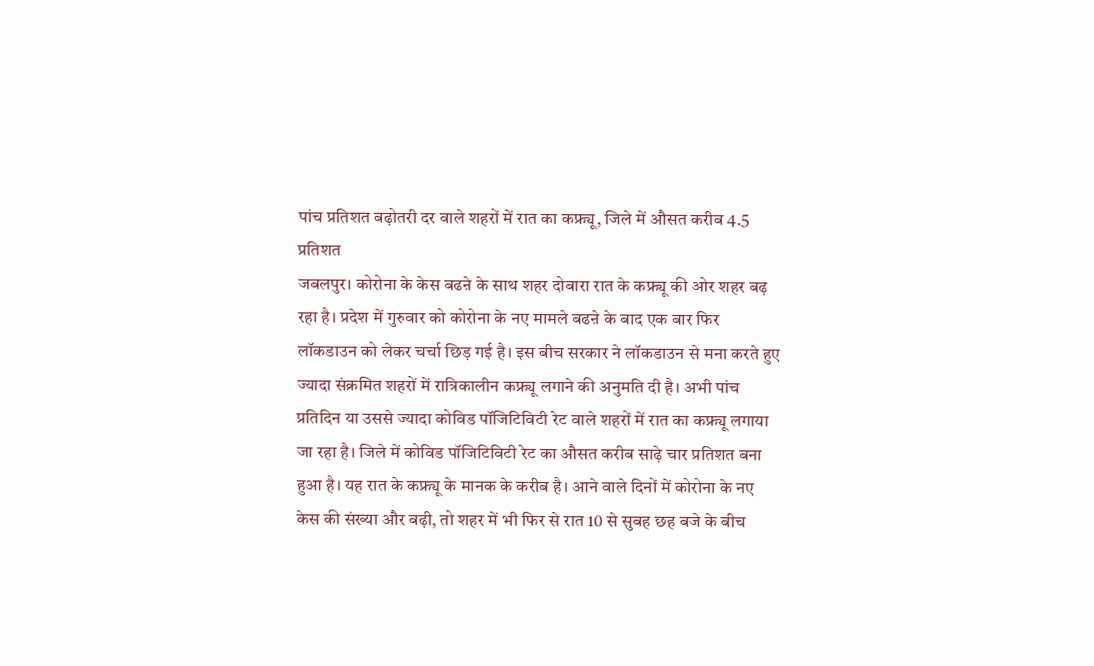पांच प्रतिशत बढ़ोतरी दर वाले शहरों में रात का कफ्र्यू, जिले में औसत करीब 4.5 प्रतिशत
जबलपुर। कोरोना के केस बढऩे के साथ शहर दोबारा रात के कफ्र्यू की ओर शहर बढ़ रहा है। प्रदेश में गुरुवार को कोरोना के नए मामले बढऩे के बाद एक बार फिर लॉकडाउन को लेकर चर्चा छिड़ गई है। इस बीच सरकार ने लॉकडाउन से मना करते हुए ज्यादा संक्रमित शहरों में रात्रिकालीन कफ्र्यू लगाने की अनुमति दी है। अभी पांच प्रतिदिन या उससे ज्यादा कोविड पॉजिटिविटी रेट वाले शहरों में रात का कफ्र्यू लगाया जा रहा है। जिले में कोविड पॉजिटिविटी रेट का औसत करीब साढ़े चार प्रतिशत बना हुआ है। यह रात के कफ्र्यू के मानक के करीब है। आने वाले दिनों में कोरोना के नए केस की संख्या और बढ़ी, तो शहर में भी फिर से रात 10 से सुबह छह बजे के बीच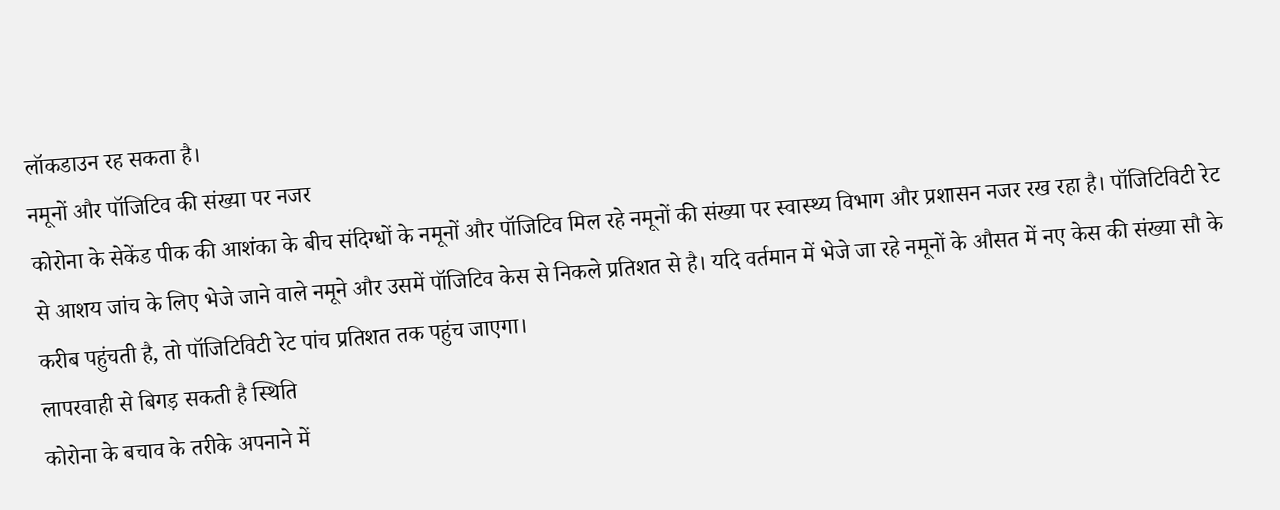लॉकडाउन रह सकता है।
नमूनों और पॉजिटिव की संख्या पर नजर
कोरोना के सेकेंड पीक की आशंका के बीच संदिग्धों के नमूनों और पॉजिटिव मिल रहे नमूनों की संख्या पर स्वास्थ्य विभाग और प्रशासन नजर रख रहा है। पॉजिटिविटी रेट से आशय जांच के लिए भेजे जाने वाले नमूने और उसमें पॉजिटिव केस से निकले प्रतिशत से है। यदि वर्तमान में भेजे जा रहे नमूनों के औसत में नए केस की संख्या सौ के करीब पहुंचती है, तो पॉजिटिविटी रेट पांच प्रतिशत तक पहुंच जाएगा।
लापरवाही से बिगड़ सकती है स्थिति
कोरोना के बचाव के तरीके अपनाने में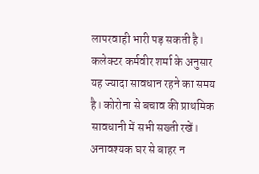लापरवाही भारी पड़ सकती है। कलेक्टर कर्मवीर शर्मा के अनुसार यह ज्यादा सावधान रहने का समय है। कोरोना से बचाव की प्राथमिक सावधानी में सभी सख्ती रखें। अनावश्यक घर से बाहर न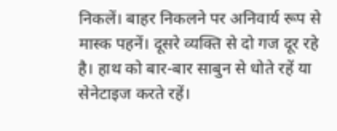निकलें। बाहर निकलने पर अनिवार्य रूप से मास्क पहनें। दूसरे व्यक्ति से दो गज दूर रहे है। हाथ को बार-बार साबुन से धोते रहें या सेनेटाइज करते रहें।